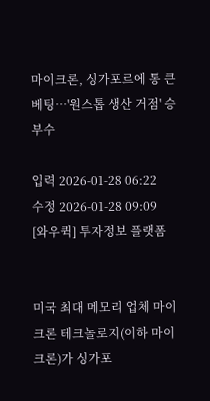마이크론, 싱가포르에 통 큰 베팅…'원스톱 생산 거점' 승부수

입력 2026-01-28 06:22
수정 2026-01-28 09:09
[와우퀵] 투자정보 플랫폼


미국 최대 메모리 업체 마이크론 테크놀로지(이하 마이크론)가 싱가포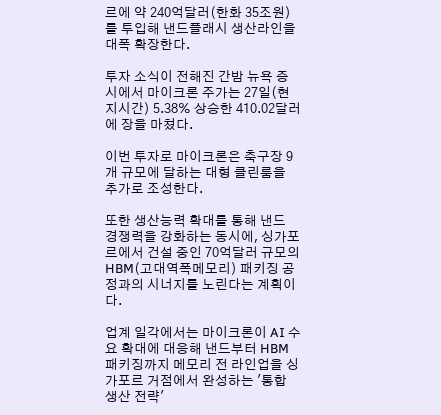르에 약 240억달러(한화 35조원)를 투입해 낸드플래시 생산라인을 대폭 확장한다.

투자 소식이 전해진 간밤 뉴욕 증시에서 마이크론 주가는 27일(현지시간) 5.38% 상승한 410.02달러에 장을 마쳤다.

이번 투자로 마이크론은 축구장 9개 규모에 달하는 대형 클린룸을 추가로 조성한다.

또한 생산능력 확대를 통해 낸드 경쟁력을 강화하는 동시에, 싱가포르에서 건설 중인 70억달러 규모의 HBM(고대역폭메모리) 패키징 공정과의 시너지를 노린다는 계획이다.

업계 일각에서는 마이크론이 AI 수요 확대에 대응해 낸드부터 HBM 패키징까지 메모리 전 라인업을 싱가포르 거점에서 완성하는 '통합 생산 전략'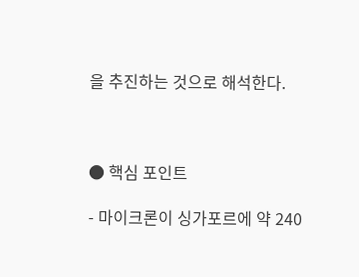을 추진하는 것으로 해석한다.



● 핵심 포인트

- 마이크론이 싱가포르에 약 240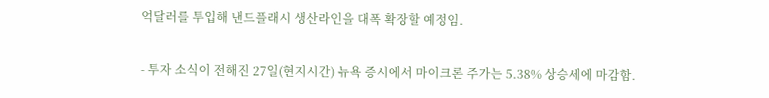억달러를 투입해 낸드플래시 생산라인을 대폭 확장할 예정임.

- 투자 소식이 전해진 27일(현지시간) 뉴욕 증시에서 마이크론 주가는 5.38% 상승세에 마감함.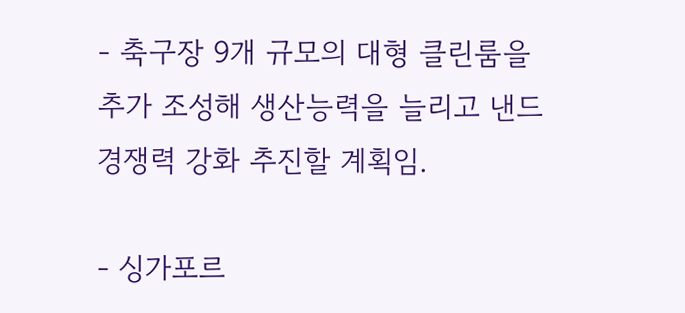- 축구장 9개 규모의 대형 클린룸을 추가 조성해 생산능력을 늘리고 낸드 경쟁력 강화 추진할 계획임.

- 싱가포르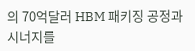의 70억달러 HBM 패키징 공정과 시너지를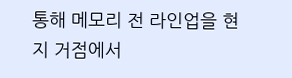통해 메모리 전 라인업을 현지 거점에서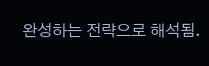완성하는 전략으로 해석됨.